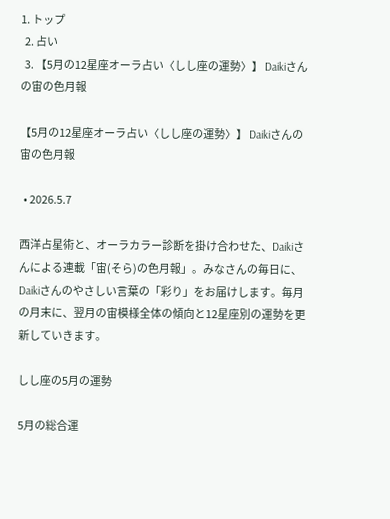1. トップ
  2. 占い
  3. 【5月の12星座オーラ占い〈しし座の運勢〉】 Daikiさんの宙の色月報

【5月の12星座オーラ占い〈しし座の運勢〉】 Daikiさんの宙の色月報

  • 2026.5.7

西洋占星術と、オーラカラー診断を掛け合わせた、Daikiさんによる連載「宙(そら)の色月報」。みなさんの毎日に、Daikiさんのやさしい言葉の「彩り」をお届けします。毎月の月末に、翌月の宙模様全体の傾向と12星座別の運勢を更新していきます。

しし座の5月の運勢

5月の総合運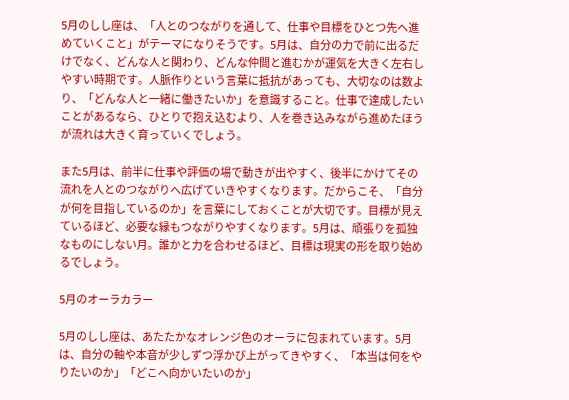5月のしし座は、「人とのつながりを通して、仕事や目標をひとつ先へ進めていくこと」がテーマになりそうです。5月は、自分の力で前に出るだけでなく、どんな人と関わり、どんな仲間と進むかが運気を大きく左右しやすい時期です。人脈作りという言葉に抵抗があっても、大切なのは数より、「どんな人と一緒に働きたいか」を意識すること。仕事で達成したいことがあるなら、ひとりで抱え込むより、人を巻き込みながら進めたほうが流れは大きく育っていくでしょう。

また5月は、前半に仕事や評価の場で動きが出やすく、後半にかけてその流れを人とのつながりへ広げていきやすくなります。だからこそ、「自分が何を目指しているのか」を言葉にしておくことが大切です。目標が見えているほど、必要な縁もつながりやすくなります。5月は、頑張りを孤独なものにしない月。誰かと力を合わせるほど、目標は現実の形を取り始めるでしょう。

5月のオーラカラー

5月のしし座は、あたたかなオレンジ色のオーラに包まれています。5月は、自分の軸や本音が少しずつ浮かび上がってきやすく、「本当は何をやりたいのか」「どこへ向かいたいのか」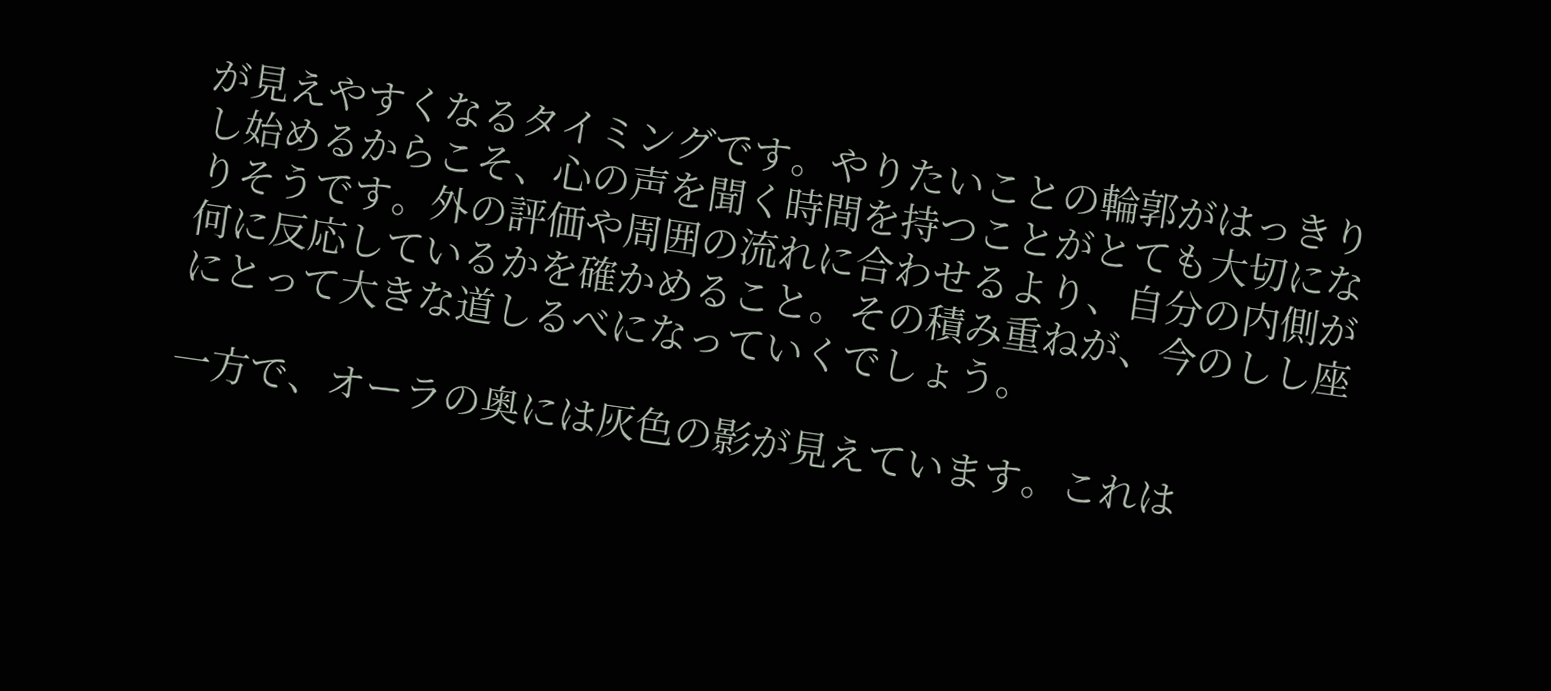が見えやすくなるタイミングです。やりたいことの輪郭がはっきりし始めるからこそ、心の声を聞く時間を持つことがとても大切になりそうです。外の評価や周囲の流れに合わせるより、自分の内側が何に反応しているかを確かめること。その積み重ねが、今のしし座にとって大きな道しるべになっていくでしょう。

一方で、オーラの奥には灰色の影が見えています。これは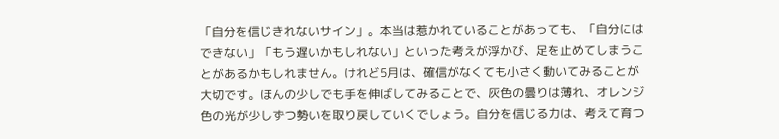「自分を信じきれないサイン」。本当は惹かれていることがあっても、「自分にはできない」「もう遅いかもしれない」といった考えが浮かび、足を止めてしまうことがあるかもしれません。けれど5月は、確信がなくても小さく動いてみることが大切です。ほんの少しでも手を伸ばしてみることで、灰色の曇りは薄れ、オレンジ色の光が少しずつ勢いを取り戻していくでしょう。自分を信じる力は、考えて育つ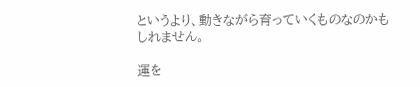というより、動きながら育っていくものなのかもしれません。

運を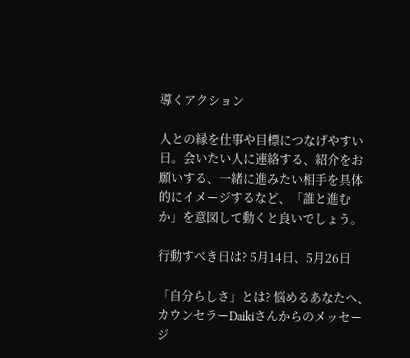導くアクション

人との縁を仕事や目標につなげやすい日。会いたい人に連絡する、紹介をお願いする、一緒に進みたい相手を具体的にイメージするなど、「誰と進むか」を意図して動くと良いでしょう。

行動すべき日は? 5月14日、5月26日

「自分らしさ」とは? 悩めるあなたへ、カウンセラーDaikiさんからのメッセージ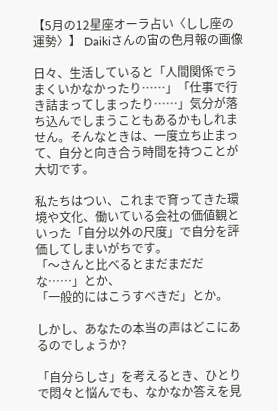【5月の12星座オーラ占い〈しし座の運勢〉】 Daikiさんの宙の色月報の画像

日々、生活していると「人間関係でうまくいかなかったり……」「仕事で行き詰まってしまったり……」気分が落ち込んでしまうこともあるかもしれません。そんなときは、一度立ち止まって、自分と向き合う時間を持つことが大切です。

私たちはつい、これまで育ってきた環境や文化、働いている会社の価値観といった「自分以外の尺度」で自分を評価してしまいがちです。
「〜さんと比べるとまだまだだな……」とか、
「一般的にはこうすべきだ」とか。

しかし、あなたの本当の声はどこにあるのでしょうか?

「自分らしさ」を考えるとき、ひとりで悶々と悩んでも、なかなか答えを見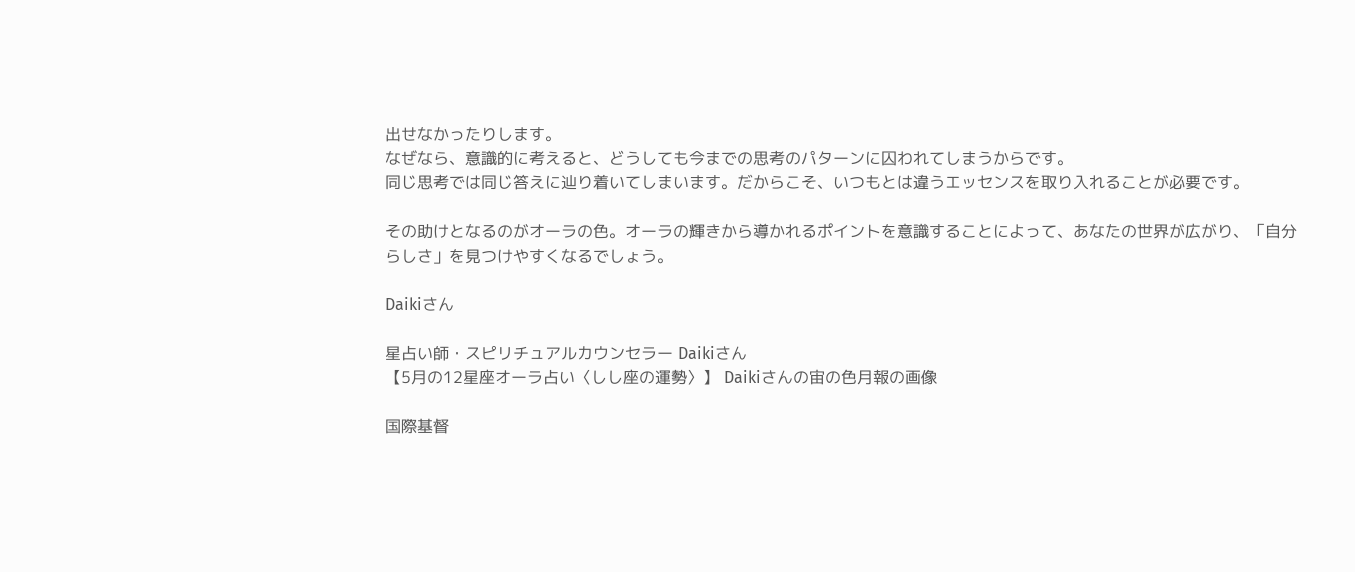出せなかったりします。
なぜなら、意識的に考えると、どうしても今までの思考のパターンに囚われてしまうからです。
同じ思考では同じ答えに辿り着いてしまいます。だからこそ、いつもとは違うエッセンスを取り入れることが必要です。

その助けとなるのがオーラの色。オーラの輝きから導かれるポイントを意識することによって、あなたの世界が広がり、「自分らしさ」を見つけやすくなるでしょう。

Daikiさん

星占い師・スピリチュアルカウンセラー Daikiさん
【5月の12星座オーラ占い〈しし座の運勢〉】 Daikiさんの宙の色月報の画像

国際基督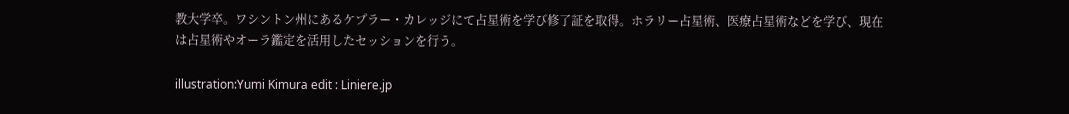教大学卒。ワシントン州にあるケプラー・カレッジにて占星術を学び修了証を取得。ホラリー占星術、医療占星術などを学び、現在は占星術やオーラ鑑定を活用したセッションを行う。

illustration:Yumi Kimura edit : Liniere.jp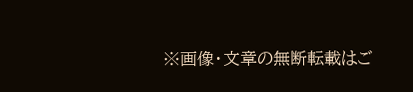※画像・文章の無断転載はご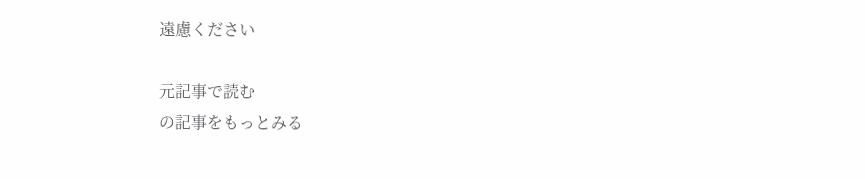遠慮ください

元記事で読む
の記事をもっとみる